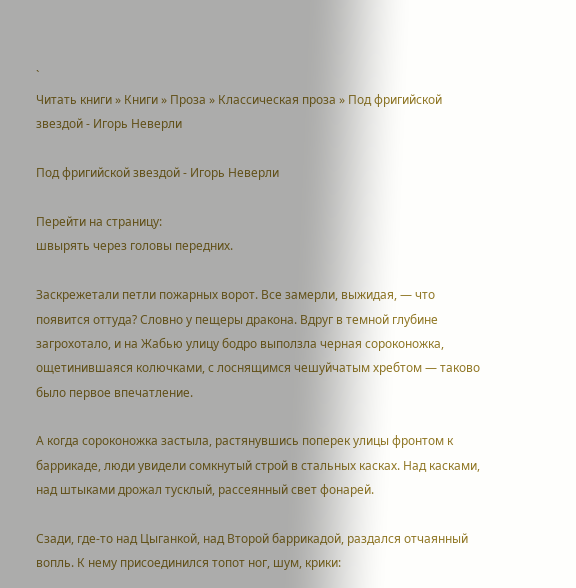`
Читать книги » Книги » Проза » Классическая проза » Под фригийской звездой - Игорь Неверли

Под фригийской звездой - Игорь Неверли

Перейти на страницу:
швырять через головы передних.

Заскрежетали петли пожарных ворот. Все замерли, выжидая, — что появится оттуда? Словно у пещеры дракона. Вдруг в темной глубине загрохотало, и на Жабью улицу бодро выползла черная сороконожка, ощетинившаяся колючками, с лоснящимся чешуйчатым хребтом — таково было первое впечатление.

А когда сороконожка застыла, растянувшись поперек улицы фронтом к баррикаде, люди увидели сомкнутый строй в стальных касках. Над касками, над штыками дрожал тусклый, рассеянный свет фонарей.

Сзади, где-то над Цыганкой, над Второй баррикадой, раздался отчаянный вопль. К нему присоединился топот ног, шум, крики: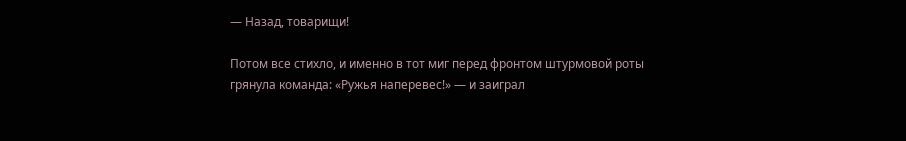— Назад, товарищи!

Потом все стихло, и именно в тот миг перед фронтом штурмовой роты грянула команда: «Ружья наперевес!» — и заиграл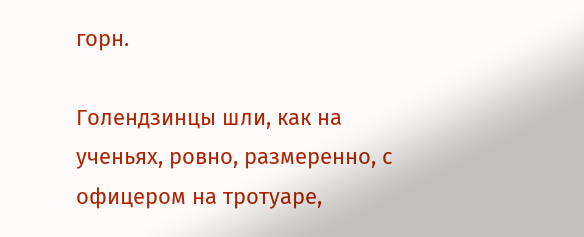горн.

Голендзинцы шли, как на ученьях, ровно, размеренно, с офицером на тротуаре,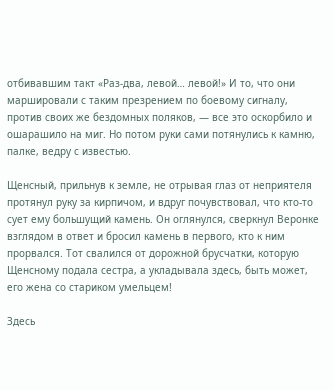отбивавшим такт «Раз-два, левой… левой!» И то, что они маршировали с таким презрением по боевому сигналу, против своих же бездомных поляков, — все это оскорбило и ошарашило на миг. Но потом руки сами потянулись к камню, палке, ведру с известью.

Щенсный, прильнув к земле, не отрывая глаз от неприятеля протянул руку за кирпичом, и вдруг почувствовал, что кто-то сует ему большущий камень. Он оглянулся, сверкнул Веронке взглядом в ответ и бросил камень в первого, кто к ним прорвался. Тот свалился от дорожной брусчатки, которую Щенсному подала сестра, а укладывала здесь, быть может, его жена со стариком умельцем!

Здесь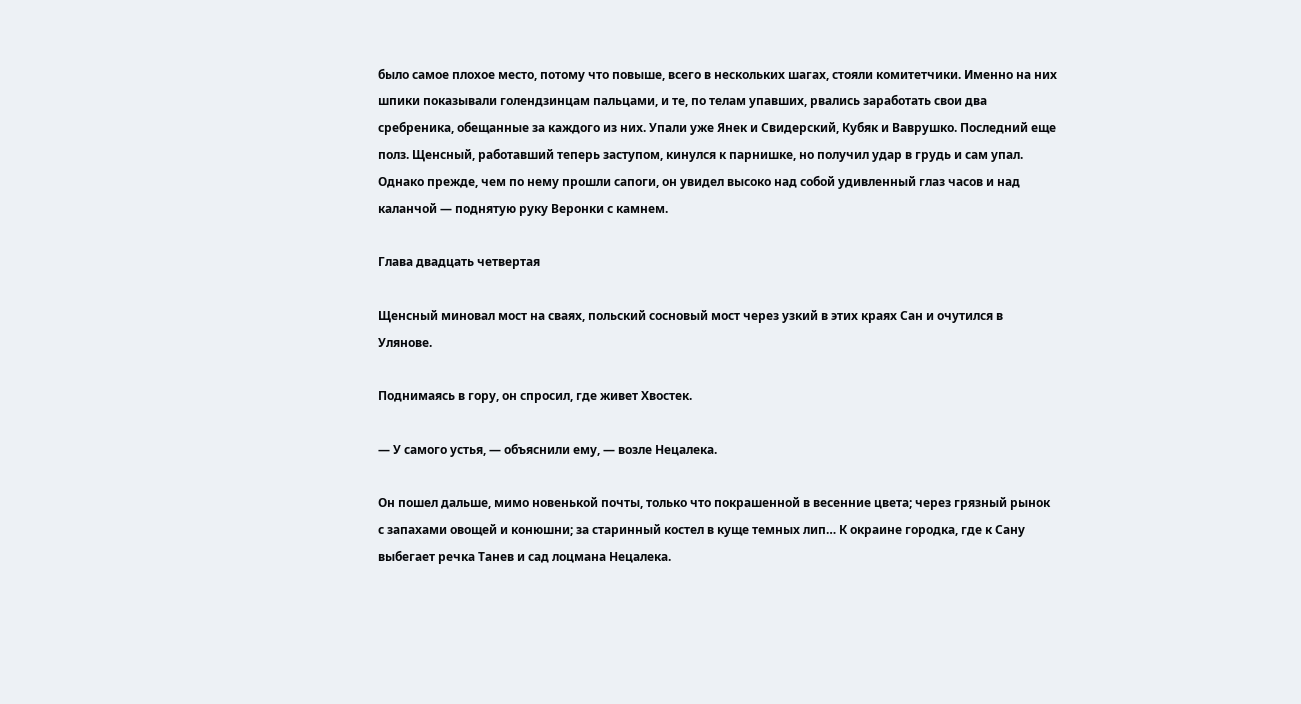было самое плохое место, потому что повыше, всего в нескольких шагах, стояли комитетчики. Именно на них шпики показывали голендзинцам пальцами, и те, по телам упавших, рвались заработать свои два сребреника, обещанные за каждого из них. Упали уже Янек и Свидерский, Кубяк и Ваврушко. Последний еще полз. Щенсный, работавший теперь заступом, кинулся к парнишке, но получил удар в грудь и сам упал. Однако прежде, чем по нему прошли сапоги, он увидел высоко над собой удивленный глаз часов и над каланчой — поднятую руку Веронки с камнем.

Глава двадцать четвертая

Щенсный миновал мост на сваях, польский сосновый мост через узкий в этих краях Сан и очутился в Улянове.

Поднимаясь в гору, он спросил, где живет Хвостек.

— У самого устья, — объяснили ему, — возле Нецалека.

Он пошел дальше, мимо новенькой почты, только что покрашенной в весенние цвета; через грязный рынок с запахами овощей и конюшни; за старинный костел в куще темных лип… К окраине городка, где к Сану выбегает речка Танев и сад лоцмана Нецалека.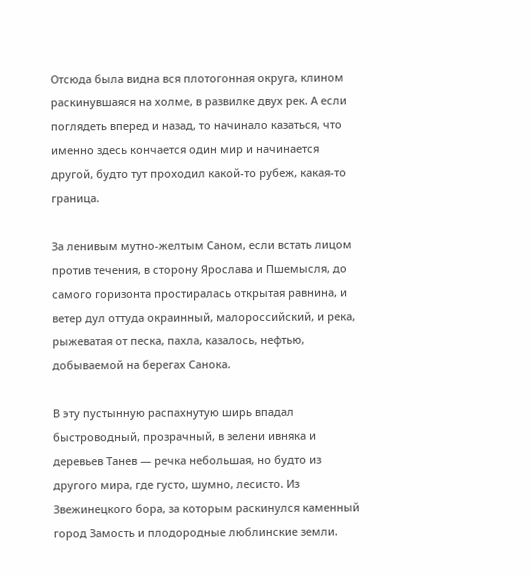Отсюда была видна вся плотогонная округа, клином раскинувшаяся на холме, в развилке двух рек. А если поглядеть вперед и назад, то начинало казаться, что именно здесь кончается один мир и начинается другой, будто тут проходил какой-то рубеж, какая-то граница.

За ленивым мутно-желтым Саном, если встать лицом против течения, в сторону Ярослава и Пшемысля, до самого горизонта простиралась открытая равнина, и ветер дул оттуда окраинный, малороссийский, и река, рыжеватая от песка, пахла, казалось, нефтью, добываемой на берегах Санока.

В эту пустынную распахнутую ширь впадал быстроводный, прозрачный, в зелени ивняка и деревьев Танев — речка небольшая, но будто из другого мира, где густо, шумно, лесисто. Из Звежинецкого бора, за которым раскинулся каменный город Замость и плодородные люблинские земли.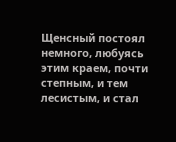Щенсный постоял немного, любуясь этим краем, почти степным, и тем лесистым, и стал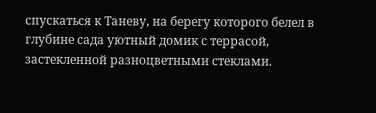спускаться к Таневу, на берегу которого белел в глубине сада уютный домик с террасой, застекленной разноцветными стеклами.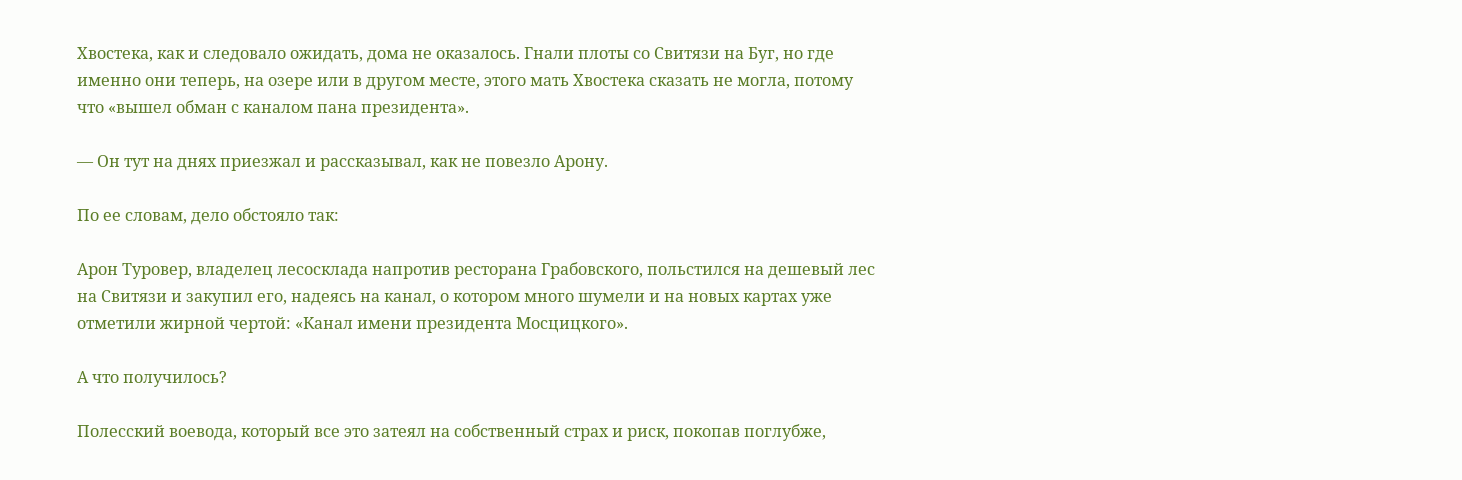Хвостека, как и следовало ожидать, дома не оказалось. Гнали плоты со Свитязи на Буг, но где именно они теперь, на озере или в другом месте, этого мать Хвостека сказать не могла, потому что «вышел обман с каналом пана президента».

— Он тут на днях приезжал и рассказывал, как не повезло Арону.

По ее словам, дело обстояло так:

Арон Туровер, владелец лесосклада напротив ресторана Грабовского, польстился на дешевый лес на Свитязи и закупил его, надеясь на канал, о котором много шумели и на новых картах уже отметили жирной чертой: «Канал имени президента Мосцицкого».

А что получилось?

Полесский воевода, который все это затеял на собственный страх и риск, покопав поглубже,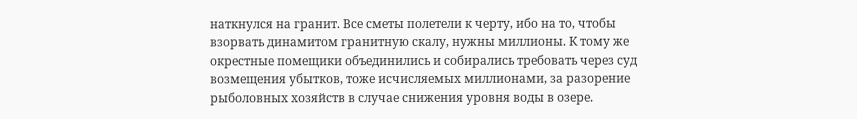наткнулся на гранит. Все сметы полетели к черту, ибо на то, чтобы взорвать динамитом гранитную скалу, нужны миллионы. К тому же окрестные помещики объединились и собирались требовать через суд возмещения убытков, тоже исчисляемых миллионами, за разорение рыболовных хозяйств в случае снижения уровня воды в озере.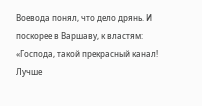Воевода понял, что дело дрянь. И поскорее в Варшаву, к властям: «Господа, такой прекрасный канал! Лучше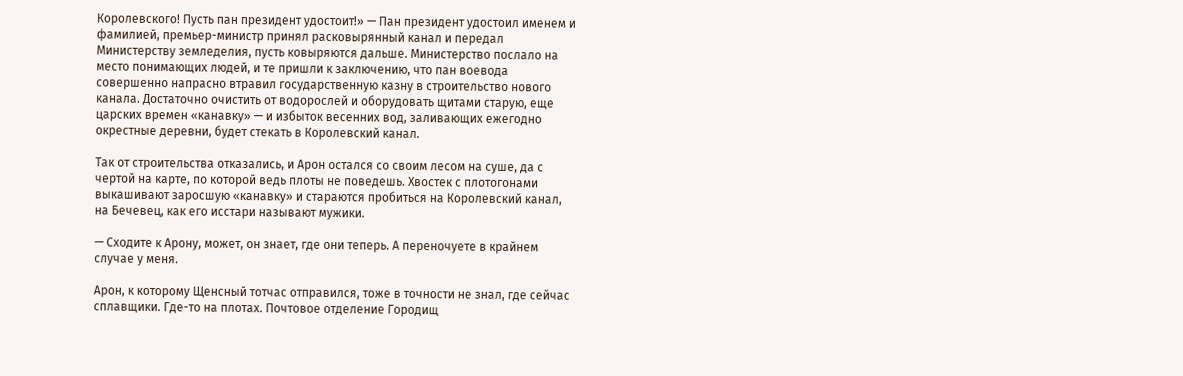Королевского! Пусть пан президент удостоит!» — Пан президент удостоил именем и фамилией, премьер-министр принял расковырянный канал и передал Министерству земледелия, пусть ковыряются дальше. Министерство послало на место понимающих людей, и те пришли к заключению, что пан воевода совершенно напрасно втравил государственную казну в строительство нового канала. Достаточно очистить от водорослей и оборудовать щитами старую, еще царских времен «канавку» — и избыток весенних вод, заливающих ежегодно окрестные деревни, будет стекать в Королевский канал.

Так от строительства отказались, и Арон остался со своим лесом на суше, да с чертой на карте, по которой ведь плоты не поведешь. Хвостек с плотогонами выкашивают заросшую «канавку» и стараются пробиться на Королевский канал, на Бечевец, как его исстари называют мужики.

— Сходите к Арону, может, он знает, где они теперь. А переночуете в крайнем случае у меня.

Арон, к которому Щенсный тотчас отправился, тоже в точности не знал, где сейчас сплавщики. Где-то на плотах. Почтовое отделение Городищ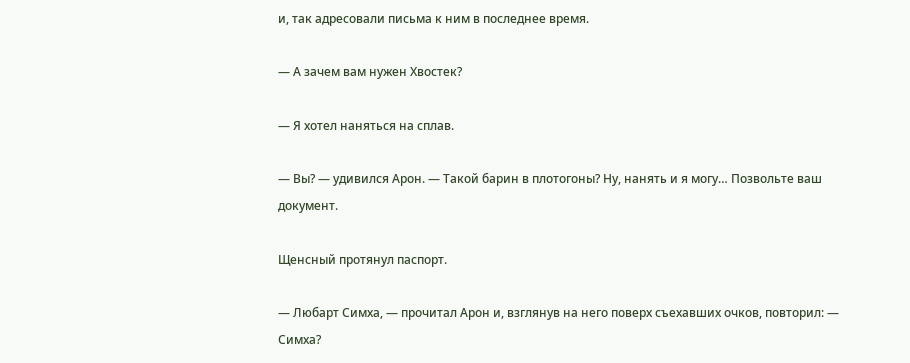и, так адресовали письма к ним в последнее время.

— А зачем вам нужен Хвостек?

— Я хотел наняться на сплав.

— Вы? — удивился Арон. — Такой барин в плотогоны? Ну, нанять и я могу… Позвольте ваш документ.

Щенсный протянул паспорт.

— Любарт Симха, — прочитал Арон и, взглянув на него поверх съехавших очков, повторил: — Симха?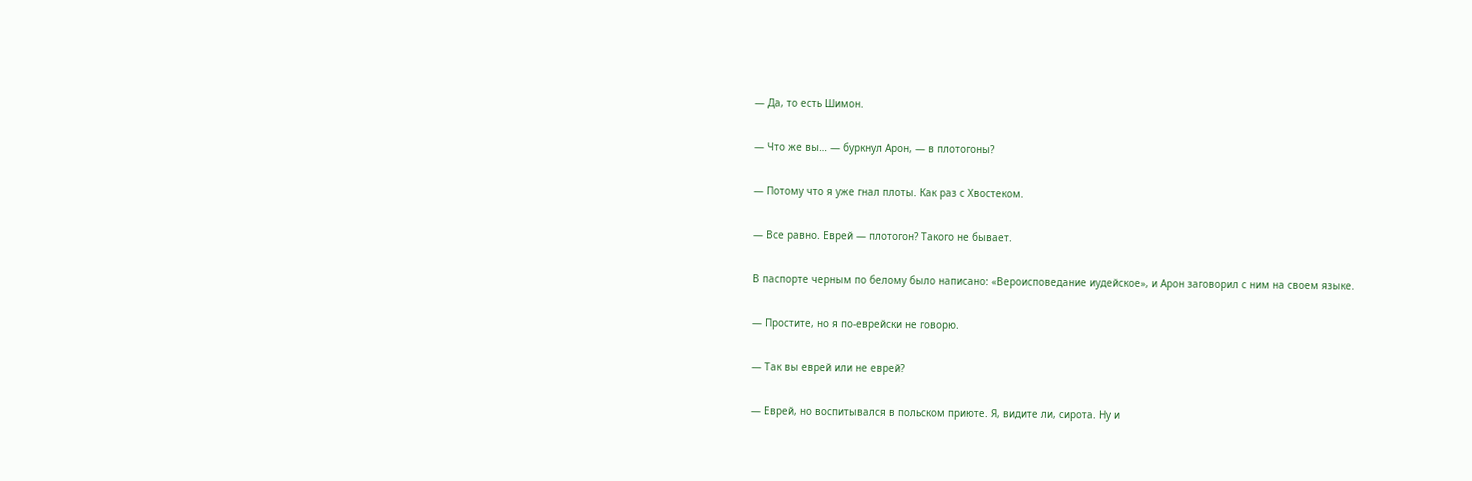— Да, то есть Шимон.

— Что же вы… — буркнул Арон, — в плотогоны?

— Потому что я уже гнал плоты. Как раз с Хвостеком.

— Все равно. Еврей — плотогон? Такого не бывает.

В паспорте черным по белому было написано: «Вероисповедание иудейское», и Арон заговорил с ним на своем языке.

— Простите, но я по-еврейски не говорю.

— Так вы еврей или не еврей?

— Еврей, но воспитывался в польском приюте. Я, видите ли, сирота. Ну и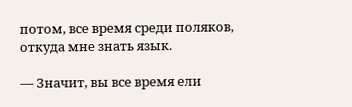потом, все время среди поляков, откуда мне знать язык.

— Значит, вы все время ели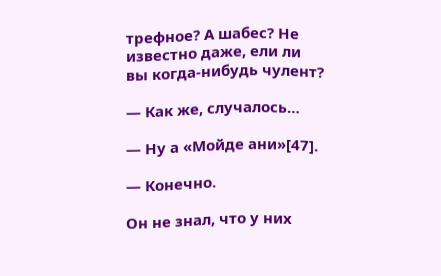трефное? А шабес? Не известно даже, ели ли вы когда-нибудь чулент?

— Как же, случалось…

— Ну а «Мойде ани»[47].

— Конечно.

Он не знал, что у них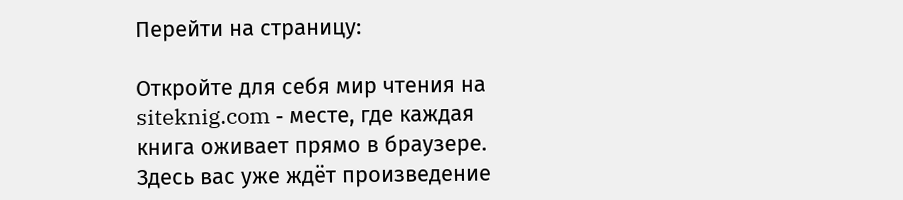Перейти на страницу:

Откройте для себя мир чтения на siteknig.com - месте, где каждая книга оживает прямо в браузере. Здесь вас уже ждёт произведение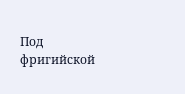Под фригийской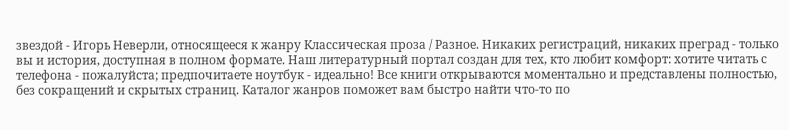звездой - Игорь Неверли, относящееся к жанру Классическая проза / Разное. Никаких регистраций, никаких преград - только вы и история, доступная в полном формате. Наш литературный портал создан для тех, кто любит комфорт: хотите читать с телефона - пожалуйста; предпочитаете ноутбук - идеально! Все книги открываются моментально и представлены полностью, без сокращений и скрытых страниц. Каталог жанров поможет вам быстро найти что-то по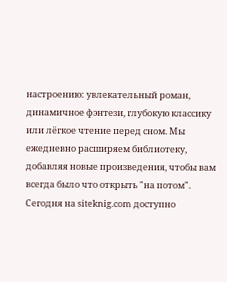настроению: увлекательный роман, динамичное фэнтези, глубокую классику или лёгкое чтение перед сном. Мы ежедневно расширяем библиотеку, добавляя новые произведения, чтобы вам всегда было что открыть "на потом". Сегодня на siteknig.com доступно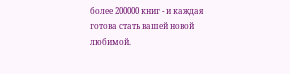более 200000 книг - и каждая готова стать вашей новой любимой.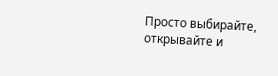Просто выбирайте, открывайте и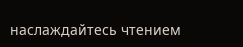наслаждайтесь чтением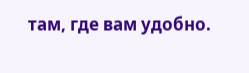там, где вам удобно.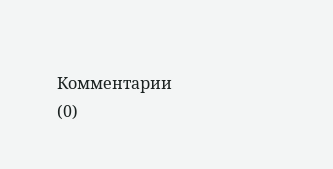Комментарии (0)